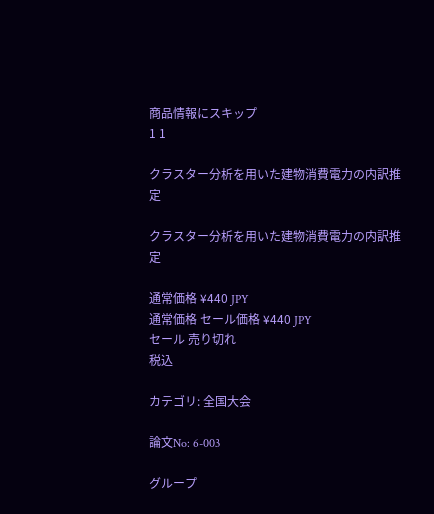商品情報にスキップ
1 1

クラスター分析を用いた建物消費電力の内訳推定

クラスター分析を用いた建物消費電力の内訳推定

通常価格 ¥440 JPY
通常価格 セール価格 ¥440 JPY
セール 売り切れ
税込

カテゴリ: 全国大会

論文No: 6-003

グループ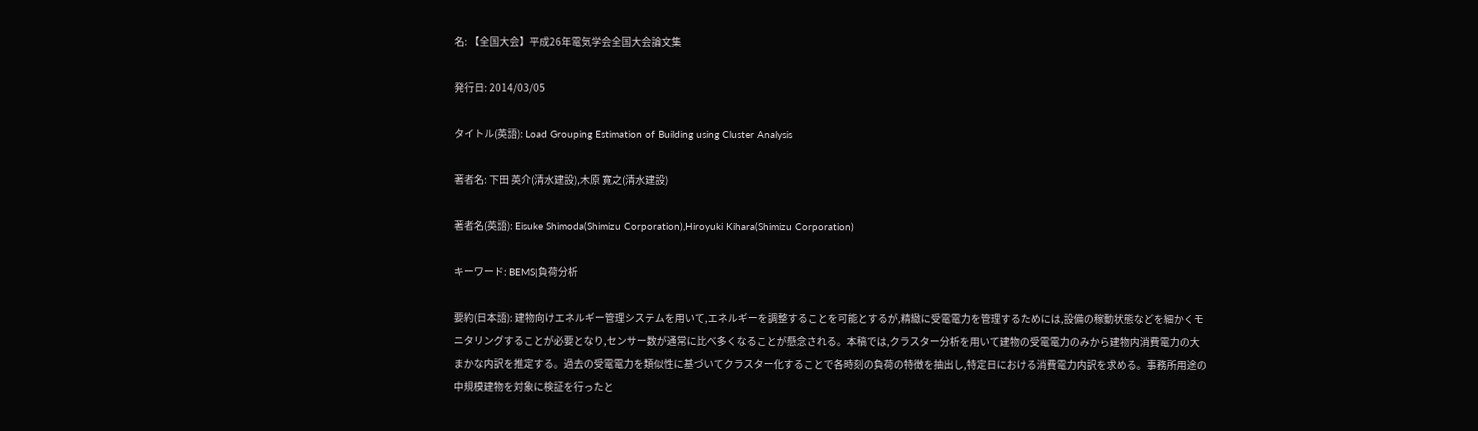名: 【全国大会】平成26年電気学会全国大会論文集

発行日: 2014/03/05

タイトル(英語): Load Grouping Estimation of Building using Cluster Analysis

著者名: 下田 英介(清水建設),木原 寛之(清水建設)

著者名(英語): Eisuke Shimoda(Shimizu Corporation),Hiroyuki Kihara(Shimizu Corporation)

キーワード: BEMS|負荷分析

要約(日本語): 建物向けエネルギー管理システムを用いて,エネルギーを調整することを可能とするが,精緻に受電電力を管理するためには,設備の稼動状態などを細かくモニタリングすることが必要となり,センサー数が通常に比べ多くなることが懸念される。本稿では,クラスター分析を用いて建物の受電電力のみから建物内消費電力の大まかな内訳を推定する。過去の受電電力を類似性に基づいてクラスター化することで各時刻の負荷の特徴を抽出し,特定日における消費電力内訳を求める。事務所用途の中規模建物を対象に検証を行ったと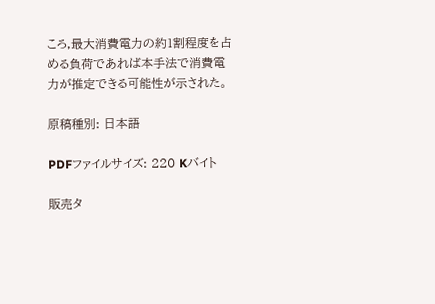ころ,最大消費電力の約1割程度を占める負荷であれば本手法で消費電力が推定できる可能性が示された。

原稿種別: 日本語

PDFファイルサイズ: 220 Kバイト

販売タ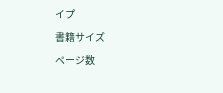イプ
書籍サイズ
ページ数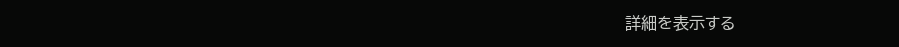詳細を表示する